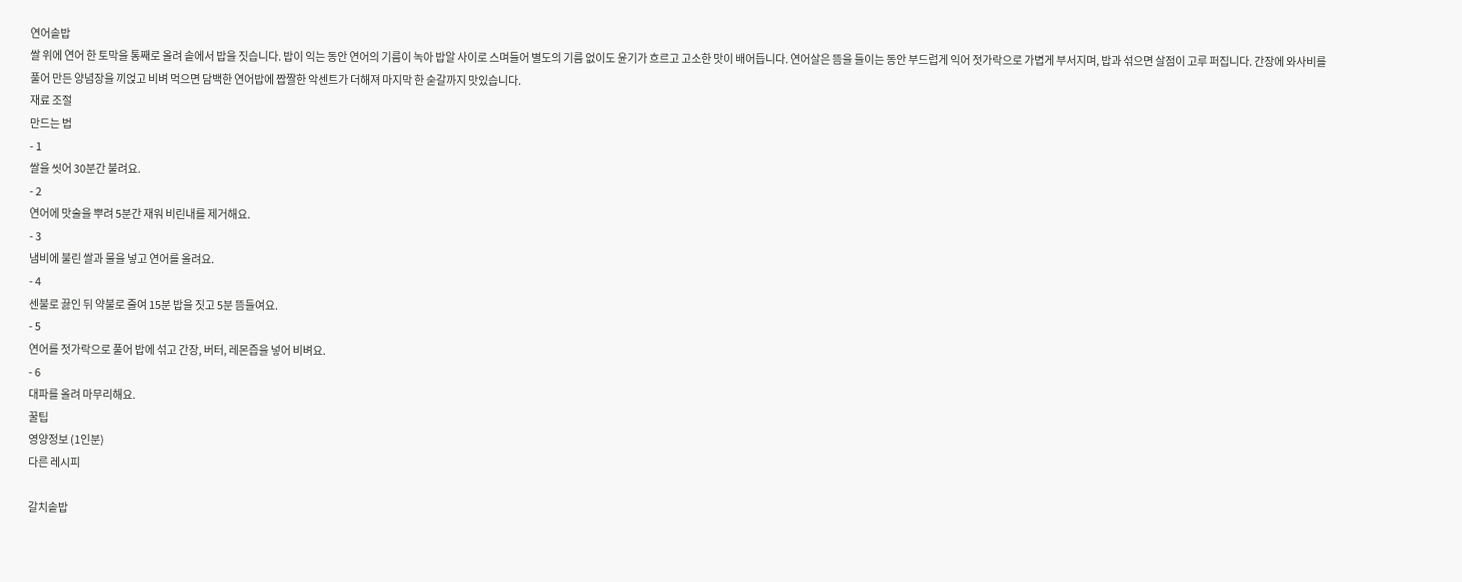연어솥밥
쌀 위에 연어 한 토막을 통째로 올려 솥에서 밥을 짓습니다. 밥이 익는 동안 연어의 기름이 녹아 밥알 사이로 스며들어 별도의 기름 없이도 윤기가 흐르고 고소한 맛이 배어듭니다. 연어살은 뜸을 들이는 동안 부드럽게 익어 젓가락으로 가볍게 부서지며, 밥과 섞으면 살점이 고루 퍼집니다. 간장에 와사비를 풀어 만든 양념장을 끼얹고 비벼 먹으면 담백한 연어밥에 짭짤한 악센트가 더해져 마지막 한 숟갈까지 맛있습니다.
재료 조절
만드는 법
- 1
쌀을 씻어 30분간 불려요.
- 2
연어에 맛술을 뿌려 5분간 재워 비린내를 제거해요.
- 3
냄비에 불린 쌀과 물을 넣고 연어를 올려요.
- 4
센불로 끓인 뒤 약불로 줄여 15분 밥을 짓고 5분 뜸들여요.
- 5
연어를 젓가락으로 풀어 밥에 섞고 간장, 버터, 레몬즙을 넣어 비벼요.
- 6
대파를 올려 마무리해요.
꿀팁
영양정보 (1인분)
다른 레시피

갈치솥밥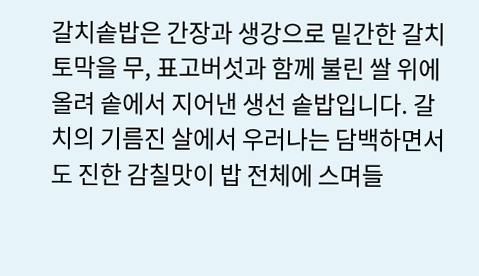갈치솥밥은 간장과 생강으로 밑간한 갈치 토막을 무, 표고버섯과 함께 불린 쌀 위에 올려 솥에서 지어낸 생선 솥밥입니다. 갈치의 기름진 살에서 우러나는 담백하면서도 진한 감칠맛이 밥 전체에 스며들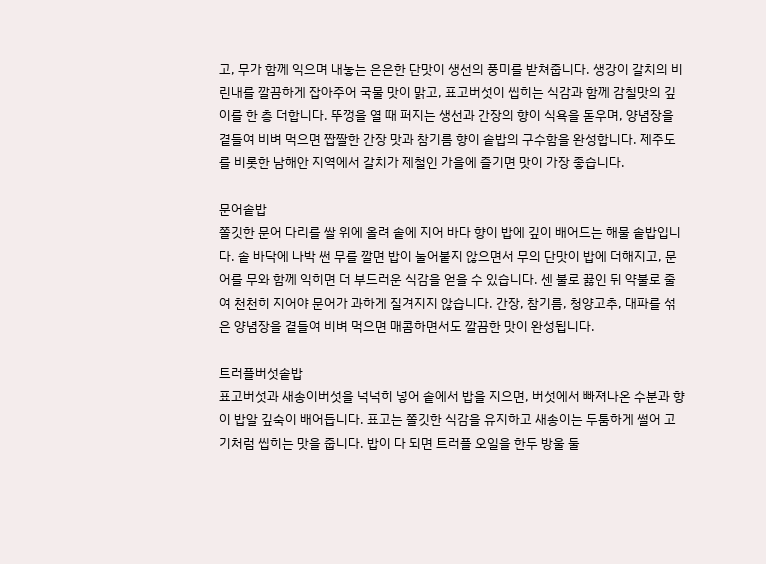고, 무가 함께 익으며 내놓는 은은한 단맛이 생선의 풍미를 받쳐줍니다. 생강이 갈치의 비린내를 깔끔하게 잡아주어 국물 맛이 맑고, 표고버섯이 씹히는 식감과 함께 감칠맛의 깊이를 한 층 더합니다. 뚜껑을 열 때 퍼지는 생선과 간장의 향이 식욕을 돋우며, 양념장을 곁들여 비벼 먹으면 짭짤한 간장 맛과 참기름 향이 솥밥의 구수함을 완성합니다. 제주도를 비롯한 남해안 지역에서 갈치가 제철인 가을에 즐기면 맛이 가장 좋습니다.

문어솥밥
쫄깃한 문어 다리를 쌀 위에 올려 솥에 지어 바다 향이 밥에 깊이 배어드는 해물 솥밥입니다. 솥 바닥에 나박 썬 무를 깔면 밥이 눌어붙지 않으면서 무의 단맛이 밥에 더해지고, 문어를 무와 함께 익히면 더 부드러운 식감을 얻을 수 있습니다. 센 불로 끓인 뒤 약불로 줄여 천천히 지어야 문어가 과하게 질겨지지 않습니다. 간장, 참기름, 청양고추, 대파를 섞은 양념장을 곁들여 비벼 먹으면 매콤하면서도 깔끔한 맛이 완성됩니다.

트러플버섯솥밥
표고버섯과 새송이버섯을 넉넉히 넣어 솥에서 밥을 지으면, 버섯에서 빠져나온 수분과 향이 밥알 깊숙이 배어듭니다. 표고는 쫄깃한 식감을 유지하고 새송이는 두툼하게 썰어 고기처럼 씹히는 맛을 줍니다. 밥이 다 되면 트러플 오일을 한두 방울 둘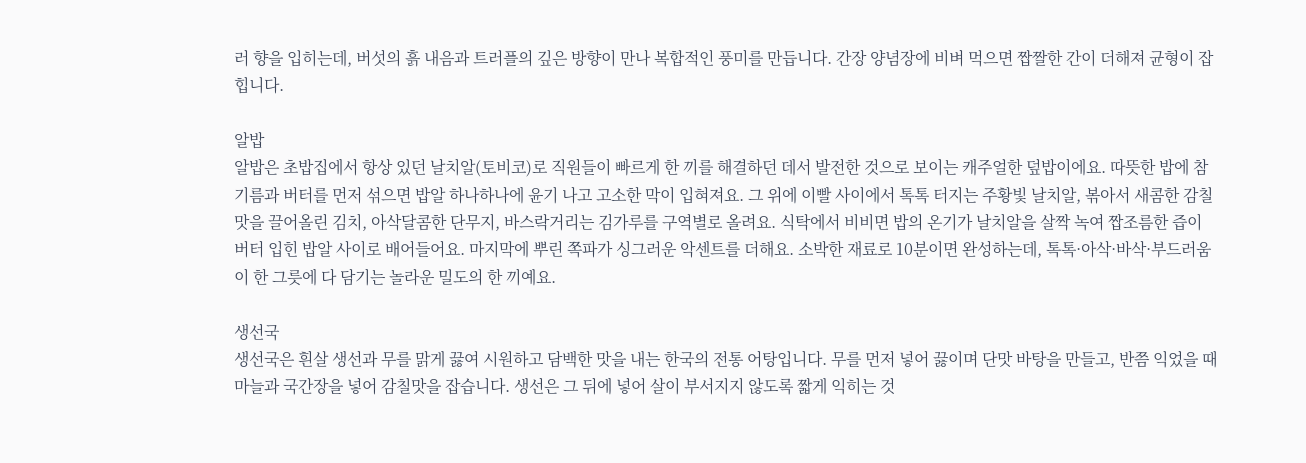러 향을 입히는데, 버섯의 흙 내음과 트러플의 깊은 방향이 만나 복합적인 풍미를 만듭니다. 간장 양념장에 비벼 먹으면 짭짤한 간이 더해져 균형이 잡힙니다.

알밥
알밥은 초밥집에서 항상 있던 날치알(토비코)로 직원들이 빠르게 한 끼를 해결하던 데서 발전한 것으로 보이는 캐주얼한 덮밥이에요. 따뜻한 밥에 참기름과 버터를 먼저 섞으면 밥알 하나하나에 윤기 나고 고소한 막이 입혀져요. 그 위에 이빨 사이에서 톡톡 터지는 주황빛 날치알, 볶아서 새콤한 감칠맛을 끌어올린 김치, 아삭달콤한 단무지, 바스락거리는 김가루를 구역별로 올려요. 식탁에서 비비면 밥의 온기가 날치알을 살짝 녹여 짭조름한 즙이 버터 입힌 밥알 사이로 배어들어요. 마지막에 뿌린 쪽파가 싱그러운 악센트를 더해요. 소박한 재료로 10분이면 완성하는데, 톡톡·아삭·바삭·부드러움이 한 그릇에 다 담기는 놀라운 밀도의 한 끼예요.

생선국
생선국은 흰살 생선과 무를 맑게 끓여 시원하고 담백한 맛을 내는 한국의 전통 어탕입니다. 무를 먼저 넣어 끓이며 단맛 바탕을 만들고, 반쯤 익었을 때 마늘과 국간장을 넣어 감칠맛을 잡습니다. 생선은 그 뒤에 넣어 살이 부서지지 않도록 짧게 익히는 것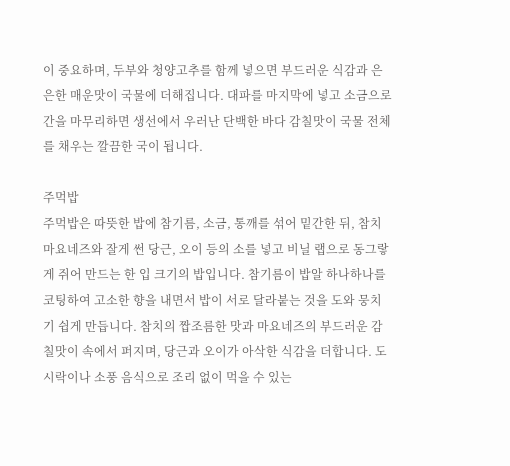이 중요하며, 두부와 청양고추를 함께 넣으면 부드러운 식감과 은은한 매운맛이 국물에 더해집니다. 대파를 마지막에 넣고 소금으로 간을 마무리하면 생선에서 우러난 단백한 바다 감칠맛이 국물 전체를 채우는 깔끔한 국이 됩니다.

주먹밥
주먹밥은 따뜻한 밥에 참기름, 소금, 통깨를 섞어 밑간한 뒤, 참치마요네즈와 잘게 썬 당근, 오이 등의 소를 넣고 비닐 랩으로 동그랗게 쥐어 만드는 한 입 크기의 밥입니다. 참기름이 밥알 하나하나를 코팅하여 고소한 향을 내면서 밥이 서로 달라붙는 것을 도와 뭉치기 쉽게 만듭니다. 참치의 짭조름한 맛과 마요네즈의 부드러운 감칠맛이 속에서 퍼지며, 당근과 오이가 아삭한 식감을 더합니다. 도시락이나 소풍 음식으로 조리 없이 먹을 수 있는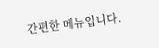간편한 메뉴입니다.